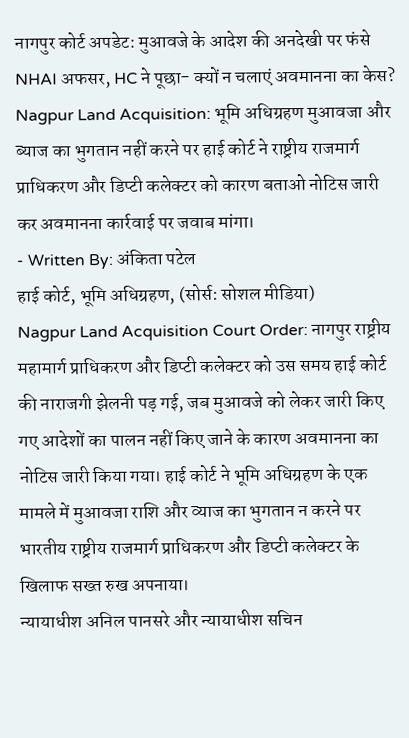नागपुर कोर्ट अपडेट: मुआवजे के आदेश की अनदेखी पर फंसे NHAI अफसर, HC ने पूछा- क्यों न चलाएं अवमानना का केस?
Nagpur Land Acquisition: भूमि अधिग्रहण मुआवजा और ब्याज का भुगतान नहीं करने पर हाई कोर्ट ने राष्ट्रीय राजमार्ग प्राधिकरण और डिप्टी कलेक्टर को कारण बताओ नोटिस जारी कर अवमानना कार्रवाई पर जवाब मांगा।
- Written By: अंकिता पटेल
हाई कोर्ट, भूमि अधिग्रहण, (सोर्स: सोशल मीडिया)
Nagpur Land Acquisition Court Order: नागपुर राष्ट्रीय महामार्ग प्राधिकरण और डिप्टी कलेक्टर को उस समय हाई कोर्ट की नाराजगी झेलनी पड़ गई, जब मुआवजे को लेकर जारी किए गए आदेशों का पालन नहीं किए जाने के कारण अवमानना का नोटिस जारी किया गया। हाई कोर्ट ने भूमि अधिग्रहण के एक मामले में मुआवजा राशि और व्याज का भुगतान न करने पर भारतीय राष्ट्रीय राजमार्ग प्राधिकरण और डिप्टी कलेक्टर के खिलाफ सख्त रुख अपनाया।
न्यायाधीश अनिल पानसरे और न्यायाधीश सचिन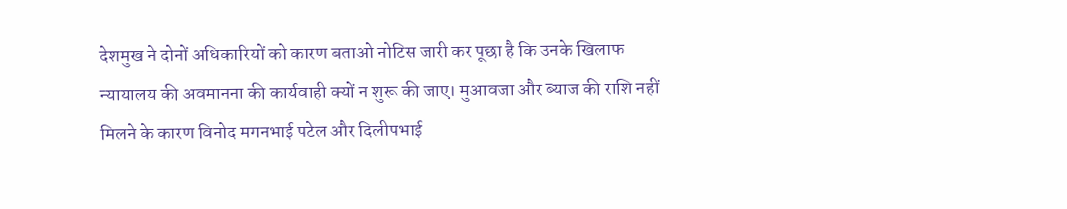देशमुख ने दोनों अधिकारियों को कारण बताओ नोटिस जारी कर पूछा है कि उनके खिलाफ न्यायालय की अवमानना की कार्यवाही क्यों न शुरू की जाए। मुआवजा और ब्याज की राशि नहीं मिलने के कारण विनोद मगनभाई पटेल और दिलीपभाई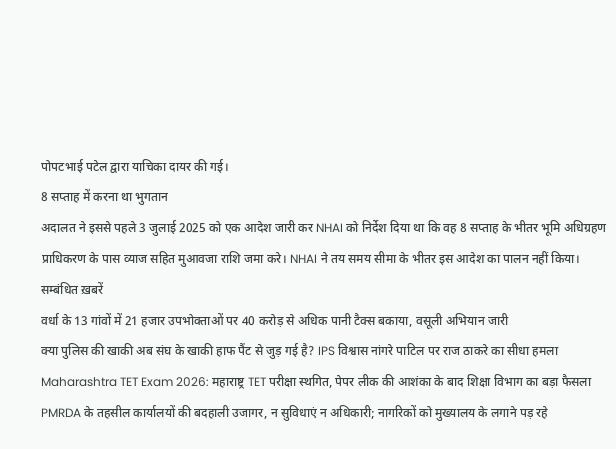पोपटभाई पटेल द्वारा याचिका दायर की गई।
8 सप्ताह में करना था भुगतान
अदालत ने इससे पहले 3 जुलाई 2025 को एक आदेश जारी कर NHAI को निर्देश दिया था कि वह 8 सप्ताह के भीतर भूमि अधिग्रहण प्राधिकरण के पास व्याज सहित मुआवजा राशि जमा करे। NHAI ने तय समय सीमा के भीतर इस आदेश का पालन नहीं किया।
सम्बंधित ख़बरें
वर्धा के 13 गांवों में 21 हजार उपभोक्ताओं पर 40 करोड़ से अधिक पानी टैक्स बकाया, वसूली अभियान जारी
क्या पुलिस की खाकी अब संघ के खाकी हाफ पैंट से जुड़ गई है? IPS विश्वास नांगरे पाटिल पर राज ठाकरे का सीधा हमला
Maharashtra TET Exam 2026: महाराष्ट्र TET परीक्षा स्थगित, पेपर लीक की आशंका के बाद शिक्षा विभाग का बड़ा फैसला
PMRDA के तहसील कार्यालयों की बदहाली उजागर, न सुविधाएं न अधिकारी; नागरिकों को मुख्यालय के लगाने पड़ रहे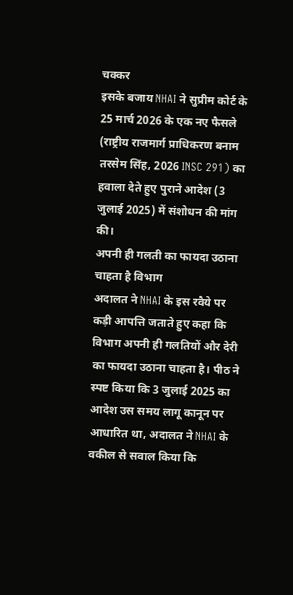चक्कर
इसके बजाय NHAI ने सुप्रीम कोर्ट के 25 मार्च 2026 के एक नए फैसले (राष्ट्रीय राजमार्ग प्राधिकरण बनाम तरसेम सिंह, 2026 INSC 291) का हवाला देते हुए पुराने आदेश (3 जुलाई 2025) में संशोधन की मांग की।
अपनी ही गलती का फायदा उठाना चाहता है विभाग
अदालत ने NHAI के इस रवैये पर कड़ी आपत्ति जताते हुए कहा कि विभाग अपनी ही गलतियों और देरी का फायदा उठाना चाहता है। पीठ ने स्पष्ट किया कि 3 जुलाई 2025 का आदेश उस समय लागू कानून पर आधारित था, अदालत ने NHAI के वकील से सवाल किया कि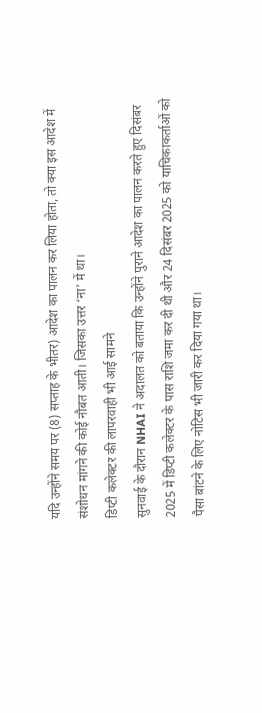यदि उन्होंने समय पर (8) सप्ताह के भीतर) आदेश का पालन कर लिया होता, तो क्या इस आदेश में संशोधन मांगने की कोई नौबत आती। जिसका उत्तर ‘ना’ में था।
डिप्टी कलेक्टर की लापरवाही भी आई सामने
सुनवाई के दौरान NHAI ने अदालत को बताया कि उन्होंने पुराने आदेश का पालन करते हुए दिसंबर 2025 में डिप्टी कलेक्टर के पास राशि जमा कर दी थी और 24 दिसंबर 2025 को याचिकाकर्ताओं को पैसा बांटने के लिए नोटिस भी जारी कर दिया गया था।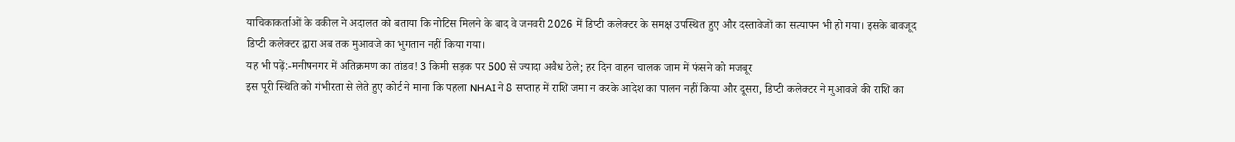याचिकाकर्ताओं के वकील ने अदालत को बताया कि नोटिस मिलने के बाद वे जनवरी 2026 में डिप्टी कलेक्टर के समक्ष उपस्थित हुए और दस्तावेजों का सत्यापन भी हो गया। इसके बावजूद डिप्टी कलेक्टर द्वारा अब तक मुआवजे का भुगतान नहीं किया गया।
यह भी पढ़ें:-मनीषनगर में अतिक्रमण का तांडव! 3 किमी सड़क पर 500 से ज्यादा अवैध ठेले; हर दिन वाहन चालक जाम में फंसने को मजबूर
इस पूरी स्थिति को गंभीरता से लेते हुए कोर्ट ने माना कि पहला NHAI ने 8 सप्ताह में राशि जमा न करके आदेश का पालन नहीं किया और दूसरा, डिप्टी कलेक्टर ने मुआवजे की राशि का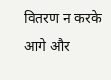वितरण न करके आगे और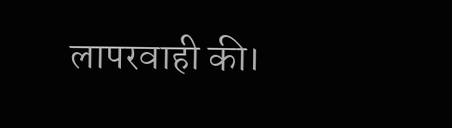लापरवाही की।